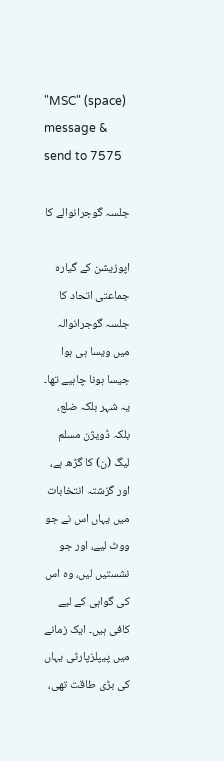"MSC" (space) message & send to 7575

جلسہ گوجرانوالے کا

اپوزیشن کے گیارہ جماعتی اتحاد کا جلسہ گوجرانوالہ میں ویسا ہی ہوا جیسا ہونا چاہیے تھا۔ یہ شہر بلکہ ضلع، بلکہ ڈویژن مسلم لیگ (ن) کا گڑھ ہے، اور گزشتہ انتخابات میں یہاں اس نے جو ووٹ لیے، اور جو نشستیں لیں، وہ اس کی گواہی کے لیے کافی ہیں۔ ایک زمانے میں پیپلزپارٹی یہاں کی بڑی طاقت تھی،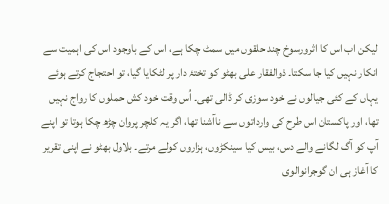لیکن اب اس کا اثرورسوخ چند حلقوں میں سمٹ چکا ہے، اس کے باوجود اس کی اہمیت سے انکار نہیں کیا جا سکتا۔ ذوالفقار علی بھٹو کو تختۂ دار پر لٹکایا گیا، تو احتجاج کرتے ہوئے یہاں کے کئی جیالوں نے خود سوزی کر ڈالی تھی۔ اُس وقت خود کش حملوں کا رواج نہیں تھا، اور پاکستان اس طرح کی وارداتوں سے ناآشنا تھا، اگر یہ کلچر پروان چڑھ چکا ہوتا تو اپنے آپ کو آگ لگانے والے دس، بیس کیا سینکڑوں، ہزاروں کولے مرتے۔ بلاول بھٹو نے اپنی تقریر کا آغاز ہی ان گوجرانوالوی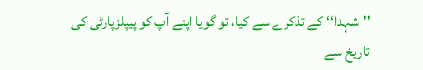''شہدا‘‘ کے تذکرے سے کیا، تو گویا اپنے آپ کو پیپلزپارٹی کی تاریخ سے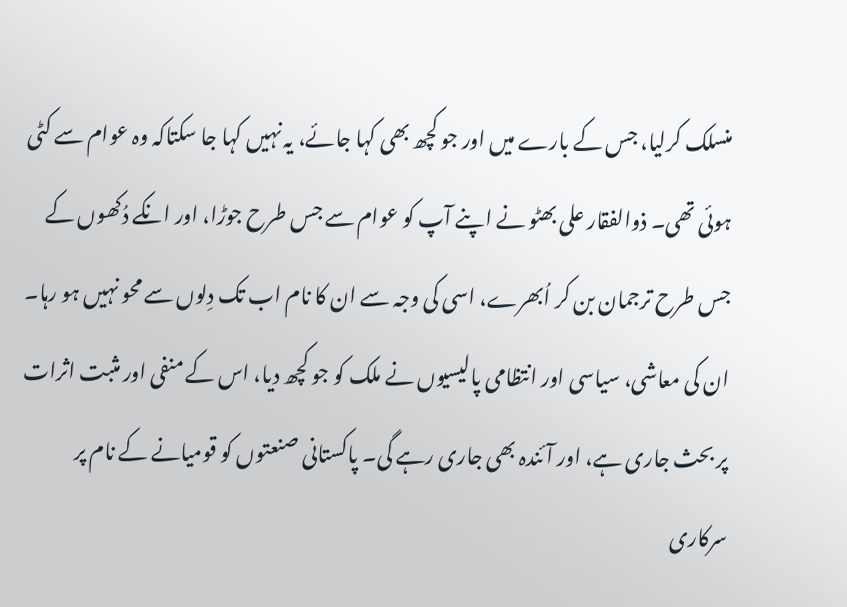منسلک کرلیا، جس کے بارے میں اور جو کچھ بھی کہا جائے، یہ نہیں کہا جا سکتاکہ وہ عوام سے کٹی ہوئی تھی۔ ذوالفقار علی بھٹو نے اپنے آپ کو عوام سے جس طرح جوڑا، اور انکے دُکھوں کے جس طرح ترجمان بن کر اُبھرے، اسی کی وجہ سے ان کا نام اب تک دِلوں سے محو نہیں ہو رہا۔ ان کی معاشی، سیاسی اور انتظامی پالیسیوں نے ملک کو جو کچھ دیا، اس کے منفی اور مثبت اثرات پر بحث جاری ہے، اور آئندہ بھی جاری رہے گی۔ پاکستانی صنعتوں کو قومیانے کے نام پر سرکاری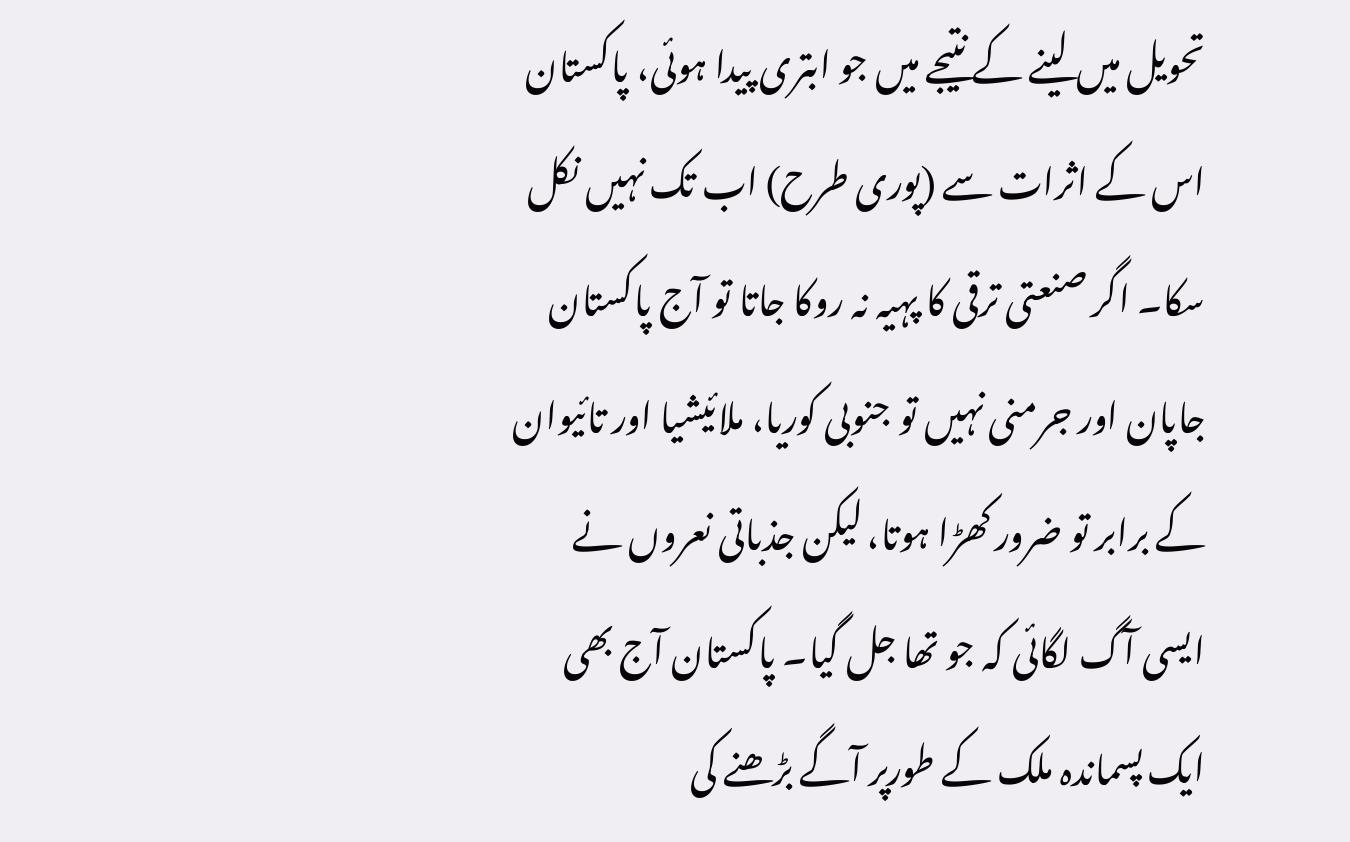تحویل میں لینے کے نتیجے میں جو ابتری پیدا ہوئی، پاکستان اس کے اثرات سے (پوری طرح) اب تک نہیں نکل سکا۔ اگر صنعتی ترقی کا پہیہ نہ روکا جاتا تو آج پاکستان جاپان اور جرمنی نہیں تو جنوبی کوریا، ملائیشیا اور تائیوان کے برابر تو ضرور کھڑا ہوتا، لیکن جذباتی نعروں نے ایسی آگ لگائی کہ جو تھا جل گیا۔ پاکستان آج بھی ایک پسماندہ ملک کے طورپر آگے بڑھنے کی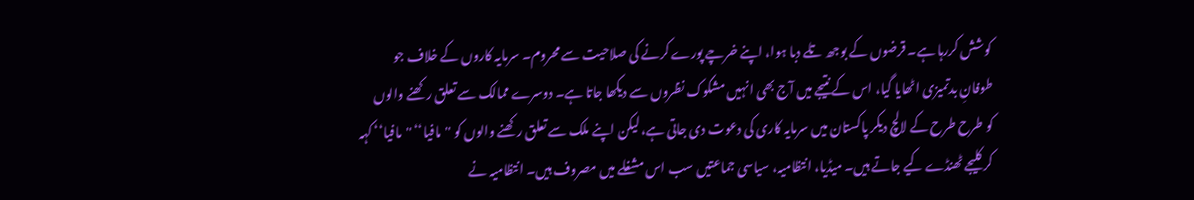کوشش کررہا ہے۔ قرضوں کے بوجھ تلے دبا ہوا، اپنے خرچے پورے کرنے کی صلاحیت سے محروم۔ سرمایہ کاروں کے خلاف جو طوفانِ بدتمیزی اٹھایا گیا، اس کے نتیجے میں آج بھی انہیں مشکوک نظروں سے دیکھا جاتا ہے۔ دوسرے ممالک سے تعلق رکھنے والوں کو طرح طرح کے لالچ دیکر پاکستان میں سرمایہ کاری کی دعوت دی جاتی ہے، لیکن اپنے ملک سے تعلق رکھنے والوں کو ''مافیا‘‘ ''مافیا‘‘ کہہ کر کلیجے ٹھنڈے کیے جاتے ہیں۔ میڈیا، انتظامیہ، سیاسی جماعتیں سب اس مشغلے میں مصروف ہیں۔ انتظامیہ نے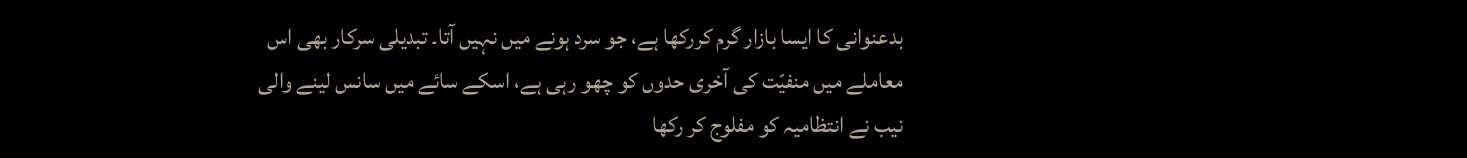بدعنوانی کا ایسا بازار گرم کررکھا ہے، جو سرد ہونے میں نہیں آتا۔ تبدیلی سرکار بھی اس معاملے میں منفیّت کی آخری حدوں کو چھو رہی ہے، اسکے سائے میں سانس لینے والی نیب نے انتظامیہ کو مفلوج کر رکھا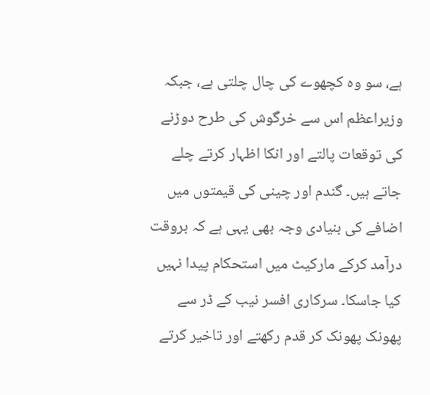ہے، سو وہ کچھوے کی چال چلتی ہے، جبکہ وزیراعظم اس سے خرگوش کی طرح دوڑنے کی توقعات پالتے اور انکا اظہار کرتے چلے جاتے ہیں۔ گندم اور چینی کی قیمتوں میں اضافے کی بنیادی وجہ بھی یہی ہے کہ بروقت درآمد کرکے مارکیٹ میں استحکام پیدا نہیں کیا جاسکا۔ سرکاری افسر نیب کے ڈر سے پھونک پھونک کر قدم رکھتے اور تاخیر کرتے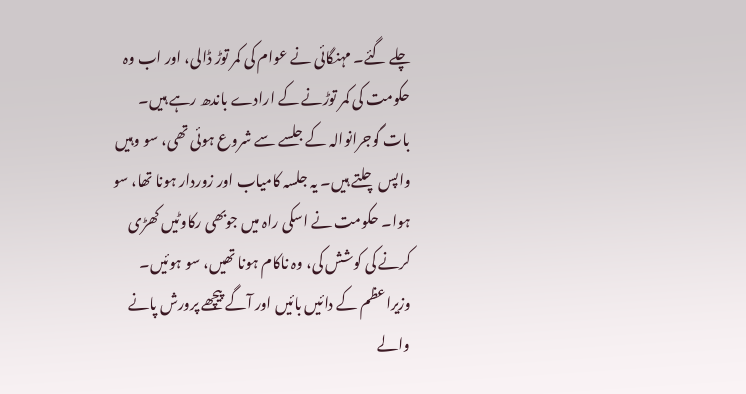چلے گئے۔ مہنگائی نے عوام کی کمر توڑ ڈالی، اور اب وہ حکومت کی کمر توڑنے کے ارادے باندھ رہے ہیں۔
بات گوجرانوالہ کے جلسے سے شروع ہوئی تھی، سو وہیں واپس چلتے ہیں۔ یہ جلسہ کامیاب اور زوردار ہونا تھا، سو ہوا۔ حکومت نے اسکی راہ میں جوبھی رکاوٹیں کھڑی کرنے کی کوشش کی، وہ ناکام ہونا تھیں، سو ہوئیں۔ وزیراعظم کے دائیں بائیں اور آگے پیچھے پرورش پانے والے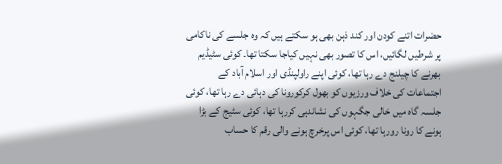حضرات اتنے کودن اور کند ذہن بھی ہو سکتے ہیں کہ وہ جلسے کی ناکامی پر شرطیں لگائیں، اس کا تصور بھی نہیں کیاجا سکتا تھا۔ کوئی سٹیڈیم بھرنے کا چیلنج دے رہا تھا، کوئی اپنے راولپنڈی اور اسلام آباد کے اجتماعات کی خلاف ورزیوں کو بھول کرکورونا کی دہائی دے رہا تھا، کوئی جلسہ گاہ میں خالی جگہوں کی نشاندہی کررہا تھا، کوئی سٹیج کے بڑا ہونے کا رونا رورہا تھا، کوئی اس پرخرچ ہونے والی رقم کا حساب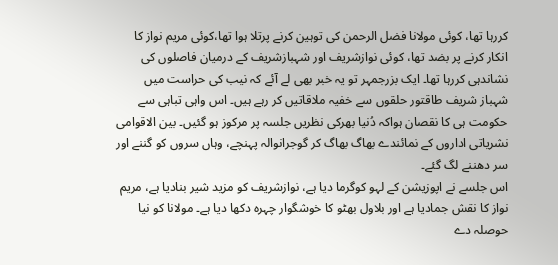کررہا تھا، کوئی مولانا فضل الرحمن کی توہین کرنے پرتلا ہوا تھا،کوئی مریم نواز کا انکار کرنے پر بضد تھا، کوئی نوازشریف اور شہبازشریف کے درمیان فاصلوں کی نشاندہی کررہا تھا۔ ایک بزرجمہر تو یہ خبر بھی لے آئے کہ نیب کی حراست میں شہباز شریف طاقتور حلقوں سے خفیہ ملاقاتیں کر رہے ہیں۔ اس واہی تباہی سے حکومت ہی کا نقصان ہواکہ دُنیا بھرکی نظریں جلسہ پر مرکوز ہو گئیں۔ بین الاقوامی نشریاتی اداروں کے نمائندے بھاگ بھاگ کر گوجرانوالہ پہنچے، وہاں سروں کو گننے اور سر دھننے لگ گئے۔
اس جلسے نے اپوزیشن کے لہو کوگرما دیا ہے، نوازشریف کو مزید شیر بنادیا ہے، مریم نواز کا نقش جمادیا ہے اور بلاول بھٹو کا خوشگوار چہرہ دکھا دیا ہے۔ مولانا کو نیا حوصلہ دے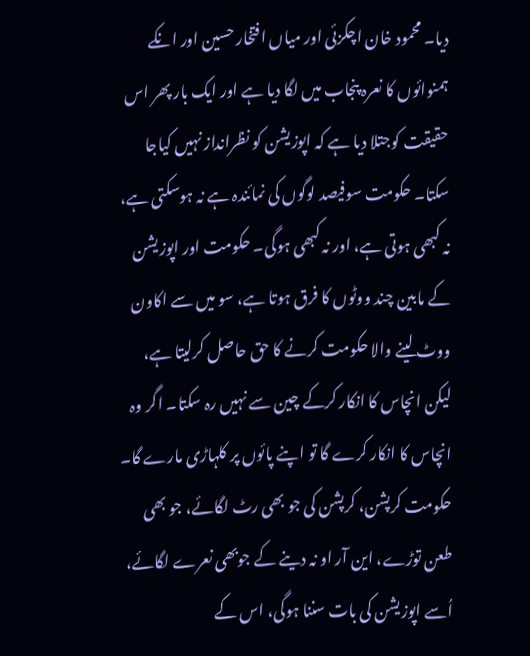دیا۔ محمود خان اچکزئی اور میاں افتخار حسین اور انکے ہمنوائوں کا نعرہ پنجاب میں لگا دیا ہے اور ایک بار پھر اس حقیقت کوجتلا دیا ہے کہ اپوزیشن کو نظرانداز نہیں کیاجا سکتا۔ حکومت سوفیصد لوگوں کی نمائندہ ہے نہ ہوسکتی ہے، نہ کبھی ہوتی ہے، اور نہ کبھی ہوگی۔ حکومت اور اپوزیشن کے مابین چند ووٹوں کا فرق ہوتا ہے، سو میں سے اکاون ووٹ لینے والا حکومت کرنے کا حق حاصل کرلیتا ہے، لیکن انچاس کا انکار کرکے چین سے نہیں رہ سکتا۔ اگر وہ انچاس کا انکار کرے گا تو اپنے پائوں پر کلہاڑی مارے گا۔ حکومت کرپشن، کرپشن کی جو بھی رٹ لگائے، جو بھی طعن توڑے، این آر او نہ دینے کے جوبھی نعرے لگائے، اُسے اپوزیشن کی بات سننا ہوگی، اس کے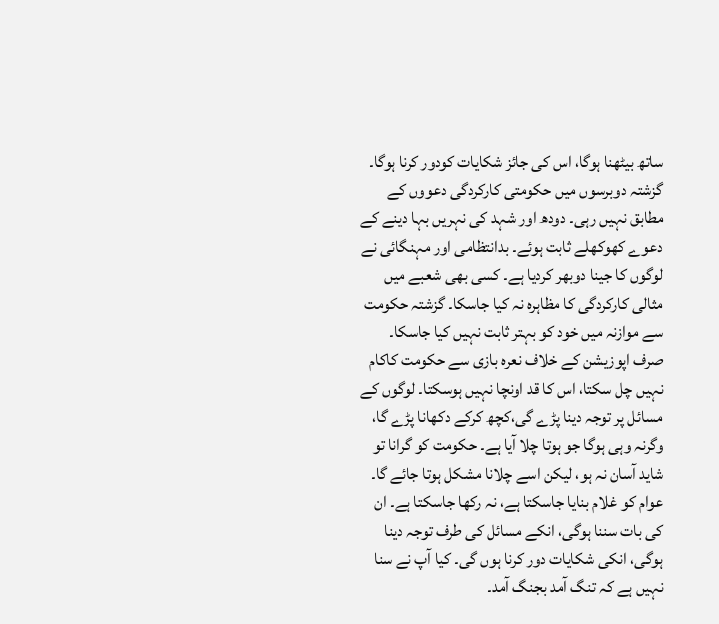ساتھ بیٹھنا ہوگا، اس کی جائز شکایات کودور کرنا ہوگا۔ گزشتہ دوبرسوں میں حکومتی کارکردگی دعووں کے مطابق نہیں رہی۔ دودھ اور شہد کی نہریں بہا دینے کے دعوے کھوکھلے ثابت ہوئے۔ بدانتظامی اور مہنگائی نے لوگوں کا جینا دوبھر کردیا ہے۔ کسی بھی شعبے میں مثالی کارکردگی کا مظاہرہ نہ کیا جاسکا۔ گزشتہ حکومت سے موازنہ میں خود کو بہتر ثابت نہیں کیا جاسکا۔ صرف اپوزیشن کے خلاف نعرہ بازی سے حکومت کاکام نہیں چل سکتا، اس کا قد اونچا نہیں ہوسکتا۔ لوگوں کے مسائل پر توجہ دینا پڑے گی،کچھ کرکے دکھانا پڑے گا، وگرنہ وہی ہوگا جو ہوتا چلا آیا ہے۔ حکومت کو گرانا تو شاید آسان نہ ہو، لیکن اسے چلانا مشکل ہوتا جائے گا۔ عوام کو غلام بنایا جاسکتا ہے، نہ رکھا جاسکتا ہے۔ ان کی بات سننا ہوگی، انکے مسائل کی طرف توجہ دینا ہوگی، انکی شکایات دور کرنا ہوں گی۔ کیا آپ نے سنا نہیں ہے کہ تنگ آمد بجنگ آمد۔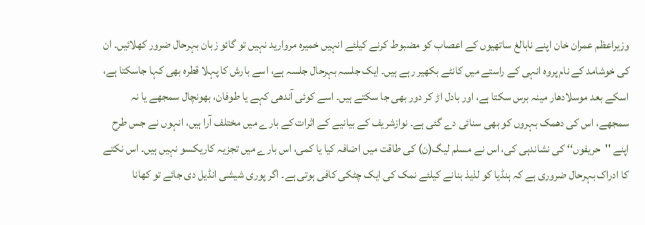وزیراعظم عمران خان اپنے نابالغ ساتھیوں کے اعصاب کو مضبوط کرنے کیلئے انہیں خمیرہ مروارید نہیں تو گائو زبان بہرحال ضرور کھلائیں۔ ان کی خوشامد کے نام پروہ انہی کے راستے میں کانٹے بکھیر رہے ہیں۔ ایک جلسہ بہرحال جلسہ ہے، اسے بارش کا پہلا قطرہ بھی کہا جاسکتا ہے، اسکے بعد موسلادھار مینہ برس سکتا ہے، اور بادل اڑ کر دور بھی جا سکتے ہیں۔ اسے کوئی آندھی کہے یا طوفان، بھونچال سمجھے یا نہ سمجھے، اس کی دھمک بہروں کو بھی سنائی دے گئی ہے۔ نوازشریف کے بیانیے کے اثرات کے بارے میں مختلف آرا ہیں، انہوں نے جس طرح اپنے ''حریفوں‘‘ کی نشاندہی کی، اس نے مسلم لیگ(ن) کی طاقت میں اضافہ کیا یا کمی، اس بارے میں تجزیہ کاریکسو نہیں ہیں۔ اس نکتے کا ادراک بہرحال ضروری ہے کہ ہنڈیا کو لذیذ بنانے کیلئے نمک کی ایک چٹکی کافی ہوتی ہے۔ اگر پوری شیشی انڈیل دی جائے تو کھانا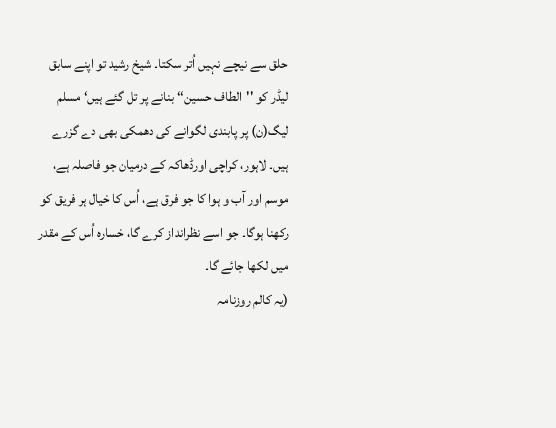حلق سے نیچے نہیں اُتر سکتا۔ شیخ رشید تو اپنے سابق لیڈر کو ''الطاف حسین‘‘ بنانے پر تل گئے ہیں‘ مسلم لیگ(ن) پر پابندی لگوانے کی دھمکی بھی دے گزرے ہیں۔ لاہور، کراچی اورڈھاکہ کے درمیان جو فاصلہ ہے، موسم اور آب و ہوا کا جو فرق ہے، اُس کا خیال ہر فریق کو رکھنا ہوگا۔ جو اسے نظرانداز کرے گا، خسارہ اُس کے مقدر میں لکھا جائے گا۔
(یہ کالم روزنامہ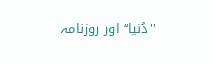''دُنیا‘‘ اور روزنامہ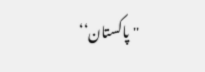''پاکستان‘‘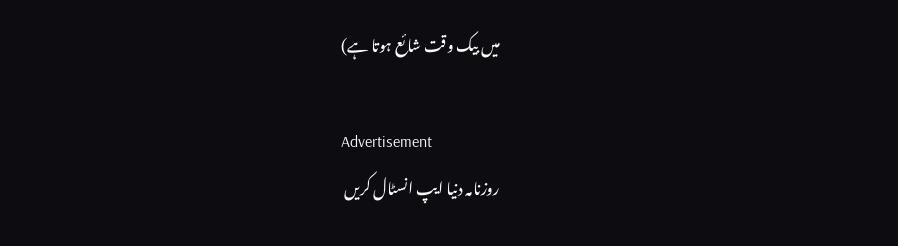میں بیک وقت شائع ہوتا ہے)

Advertisement
روزنامہ دنیا ایپ انسٹال کریں